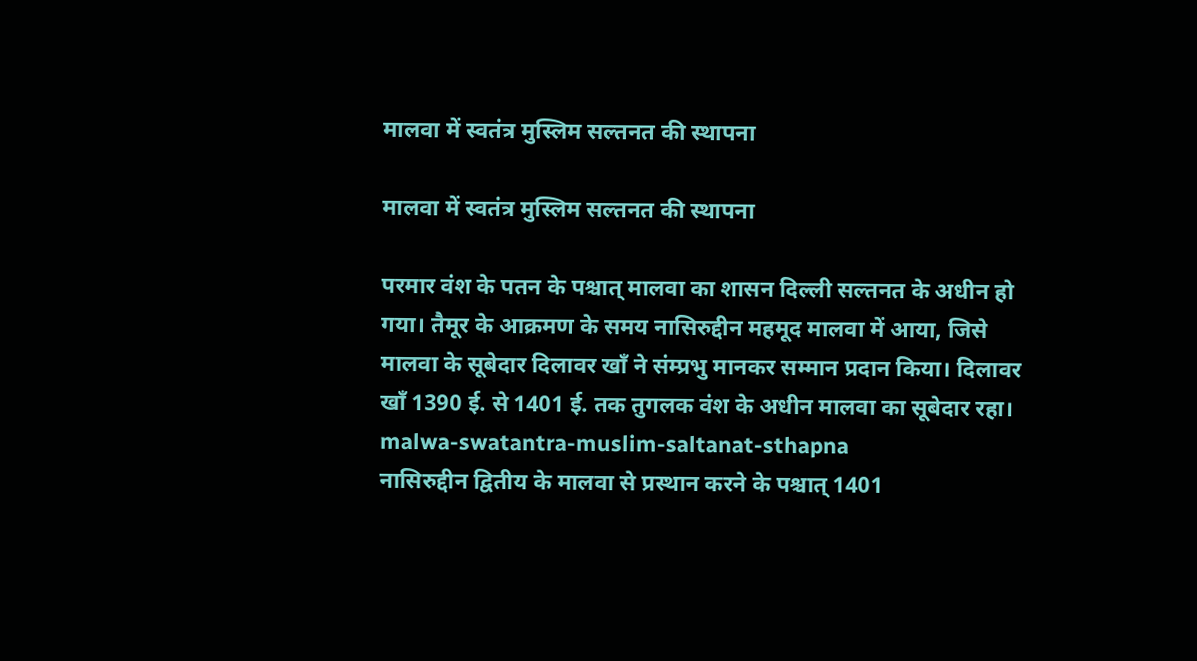मालवा में स्वतंत्र मुस्लिम सल्तनत की स्थापना

मालवा में स्वतंत्र मुस्लिम सल्तनत की स्थापना

परमार वंश के पतन के पश्चात् मालवा का शासन दिल्ली सल्तनत के अधीन हो गया। तैमूर के आक्रमण के समय नासिरुद्दीन महमूद मालवा में आया, जिसे मालवा के सूबेदार दिलावर खाँ ने संम्प्रभु मानकर सम्मान प्रदान किया। दिलावर खाँ 1390 ई. से 1401 ई. तक तुगलक वंश के अधीन मालवा का सूबेदार रहा।
malwa-swatantra-muslim-saltanat-sthapna
नासिरुद्दीन द्वितीय के मालवा से प्रस्थान करने के पश्चात् 1401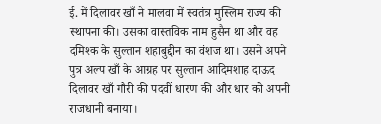ई. में दिलावर खाँ ने मालवा में स्वतंत्र मुस्लिम राज्य की स्थापना की। उसका वास्तविक नाम हुसैन था और वह दमिश्क के सुल्तान शहाबुद्दीन का वंशज था। उसने अपने पुत्र अल्प खाँ के आग्रह पर सुल्तान आदिमशाह दाऊद दिलावर खाँ गौरी की पदवीं धारण की और धार को अपनी राजधानी बनाया।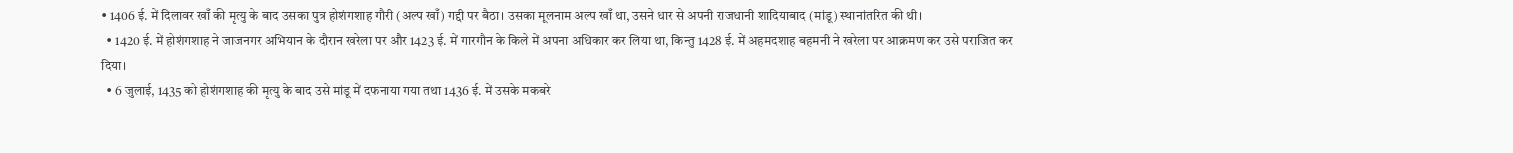• 1406 ई. में दिलावर खाँ की मृत्यु के बाद उसका पुत्र होशंगशाह गौरी (अल्प खाँ) गद्दी पर बैठा। उसका मूलनाम अल्प खाँ था, उसने धार से अपनी राजधानी शादियाबाद (मांडू) स्थानांतरित की थी।
  • 1420 ई. में होशंगशाह ने जाजनगर अभियान के दौरान खरेला पर और 1423 ई. में गारगौन के किले में अपना अधिकार कर लिया था, किन्तु 1428 ई. में अहमदशाह बहमनी ने खरेला पर आक्रमण कर उसे पराजित कर दिया।
  • 6 जुलाई, 1435 को होशंगशाह की मृत्यु के बाद उसे मांडू में दफनाया गया तथा 1436 ई. में उसके मकबरे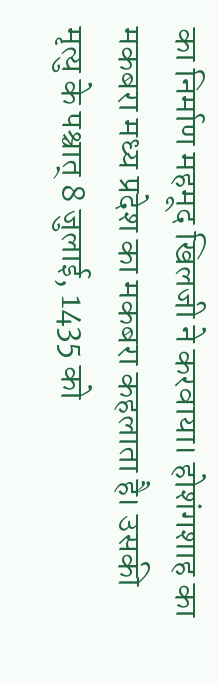का निर्माण महमूद खिलजी ने करवाया। होशंगशाह का मकबरा मध्य प्रदेश का मकबरा कहलाता है। उसकी मृत्यु के पश्चात् 8 जुलाई, 1435 को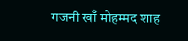गजनी खाँ मोहम्मद शाह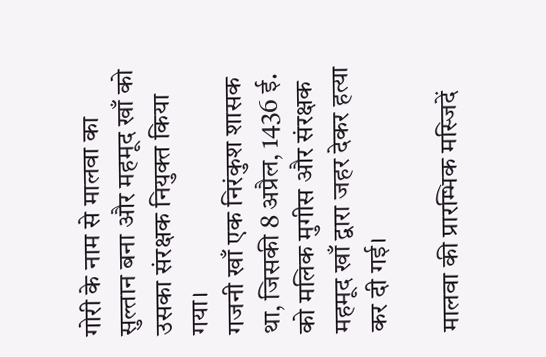गोरी के नाम से मालवा का सुल्तान बना और महमूद खाँ को उसका संरक्षक नियुक्त किया गया।
गजनी खाँ एक निरंकुश शासक था, जिसकी 8 अप्रैल, 1436 ई. को मलिक मुगीस और संरक्षक महमूद खाँ द्वारा जहर देकर हत्या कर दी गई।

मालवा की प्रारम्भिक मस्जिदें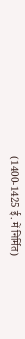(1400-1425 ई. में निर्मित)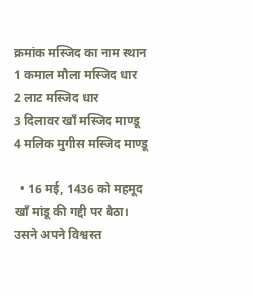क्रमांक मस्जिद का नाम स्थान
1 कमाल मौला मस्जिद धार
2 लाट मस्जिद धार
3 दिलावर खाँ मस्जिद माण्डू
4 मलिक मुगीस मस्जिद माण्डू

  • 16 मई, 1436 को महमूद खाँ मांडू की गद्दी पर बैठा। उसने अपने विश्वस्त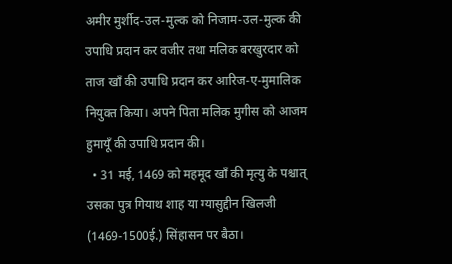अमीर मुर्शीद-उल-मुल्क को निजाम-उल-मुल्क की उपाधि प्रदान कर वजीर तथा मलिक बरखुरदार को ताज खाँ की उपाधि प्रदान कर आरिज-ए-मुमालिक नियुक्त किया। अपने पिता मलिक मुगीस को आजम हुमायूँ की उपाधि प्रदान की।
  • 31 मई, 1469 को महमूद खाँ की मृत्यु के पश्चात् उसका पुत्र गियाथ शाह या ग्यासुद्दीन खिलजी (1469-1500ई.) सिंहासन पर बैठा।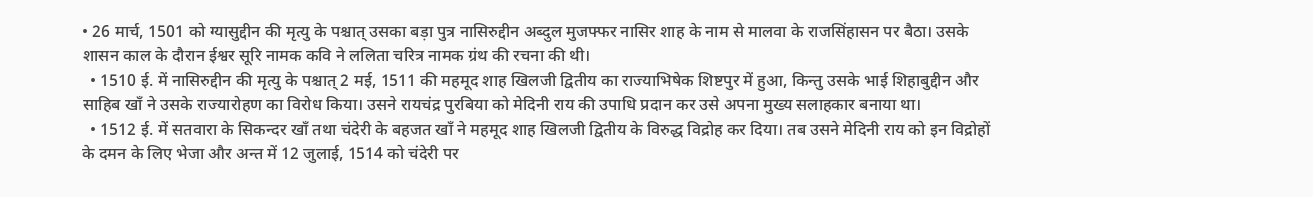• 26 मार्च, 1501 को ग्यासुद्दीन की मृत्यु के पश्चात् उसका बड़ा पुत्र नासिरुद्दीन अब्दुल मुजफ्फर नासिर शाह के नाम से मालवा के राजसिंहासन पर बैठा। उसके शासन काल के दौरान ईश्वर सूरि नामक कवि ने ललिता चरित्र नामक ग्रंथ की रचना की थी।
  • 1510 ई. में नासिरुद्दीन की मृत्यु के पश्चात् 2 मई, 1511 की महमूद शाह खिलजी द्वितीय का राज्याभिषेक शिष्टपुर में हुआ, किन्तु उसके भाई शिहाबुद्दीन और साहिब खाँ ने उसके राज्यारोहण का विरोध किया। उसने रायचंद्र पुरबिया को मेदिनी राय की उपाधि प्रदान कर उसे अपना मुख्य सलाहकार बनाया था।
  • 1512 ई. में सतवारा के सिकन्दर खाँ तथा चंदेरी के बहजत खाँ ने महमूद शाह खिलजी द्वितीय के विरुद्ध विद्रोह कर दिया। तब उसने मेदिनी राय को इन विद्रोहों के दमन के लिए भेजा और अन्त में 12 जुलाई, 1514 को चंदेरी पर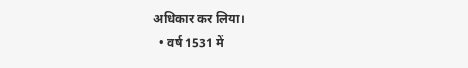अधिकार कर लिया।
  • वर्ष 1531 में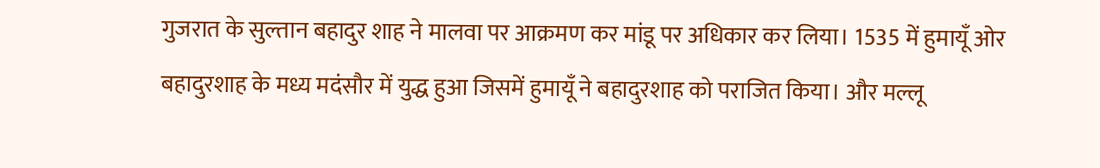गुजरात के सुल्तान बहादुर शाह ने मालवा पर आक्रमण कर मांडू पर अधिकार कर लिया। 1535 में हुमायूँ ओर बहादुरशाह के मध्य मदंसौर में युद्ध हुआ जिसमें हुमायूँ ने बहादुरशाह को पराजित किया। और मल्लू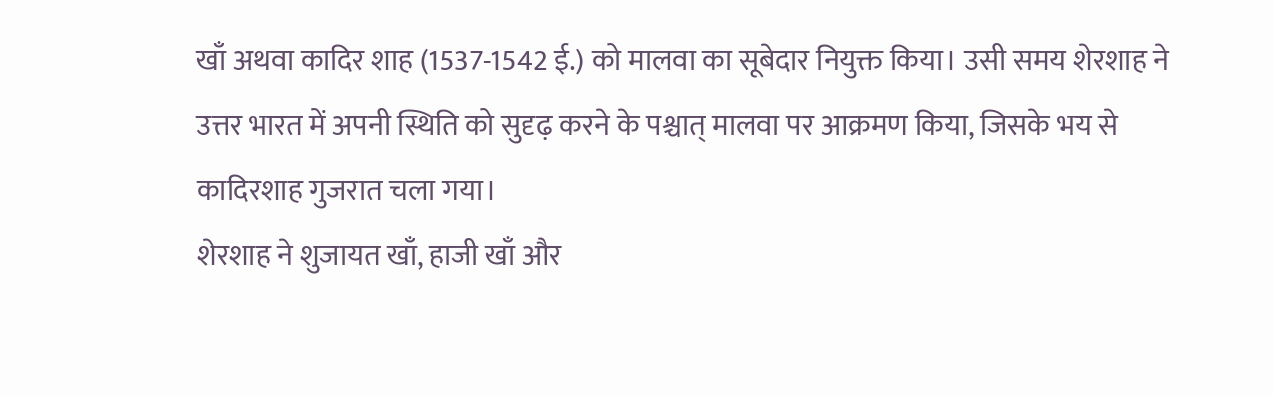खाँ अथवा कादिर शाह (1537-1542 ई.) को मालवा का सूबेदार नियुक्त किया। उसी समय शेरशाह ने उत्तर भारत में अपनी स्थिति को सुदृढ़ करने के पश्चात् मालवा पर आक्रमण किया, जिसके भय से कादिरशाह गुजरात चला गया।
शेरशाह ने शुजायत खाँ, हाजी खाँ और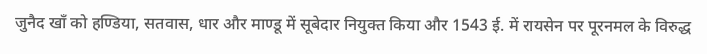जुनैद खाँ को हण्डिया, सतवास, धार और माण्डू में सूबेदार नियुक्त किया और 1543 ई. में रायसेन पर पूरनमल के विरुद्ध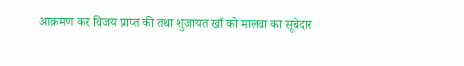आक्रमण कर विजय प्राप्त की तथा शुजायत खाँ को मालवा का सूबेदार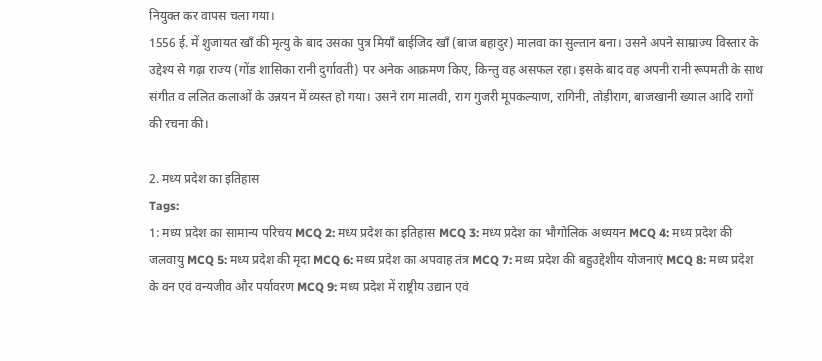नियुक्त कर वापस चला गया।
1556 ई. में शुजायत खाँ की मृत्यु के बाद उसका पुत्र मियाँ बाईजिद खाँ (बाज बहादुर) मालवा का सुल्तान बना। उसने अपने साम्राज्य विस्तार के उद्देश्य से गढ़ा राज्य (गोंड शासिका रानी दुर्गावती) पर अनेक आक्रमण किए, किन्तु वह असफल रहा। इसके बाद वह अपनी रानी रूपमती के साथ संगीत व ललित कलाओं के उन्नयन में व्यस्त हो गया। उसने राग मालवी, राग गुजरी मूपकल्याण, रागिनी, तोड़ीराग, बाजखानी ख्याल आदि रागों की रचना की।

2. मध्य प्रदेश का इतिहास
Tags:
1: मध्य प्रदेश का सामान्य परिचय MCQ 2: मध्य प्रदेश का इतिहास MCQ 3: मध्य प्रदेश का भौगोलिक अध्ययन MCQ 4: मध्य प्रदेश की जलवायु MCQ 5: मध्य प्रदेश की मृदा MCQ 6: मध्य प्रदेश का अपवाह तंत्र MCQ 7: मध्य प्रदेश की बहुउद्देशीय योजनाएं MCQ 8: मध्य प्रदेश के वन एवं वन्यजीव और पर्यावरण MCQ 9: मध्य प्रदेश में राष्ट्रीय उद्यान एवं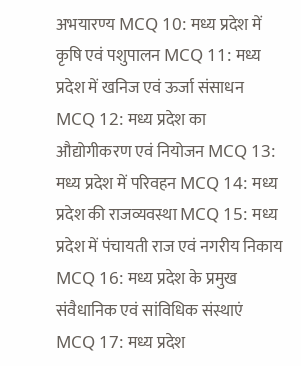अभयारण्य MCQ 10: मध्य प्रदेश में कृषि एवं पशुपालन MCQ 11: मध्य प्रदेश में खनिज एवं ऊर्जा संसाधन MCQ 12: मध्य प्रदेश का औद्योगीकरण एवं नियोजन MCQ 13: मध्य प्रदेश में परिवहन MCQ 14: मध्य प्रदेश की राजव्यवस्था MCQ 15: मध्य प्रदेश में पंचायती राज एवं नगरीय निकाय MCQ 16: मध्य प्रदेश के प्रमुख संवैधानिक एवं सांविधिक संस्थाएं MCQ 17: मध्य प्रदेश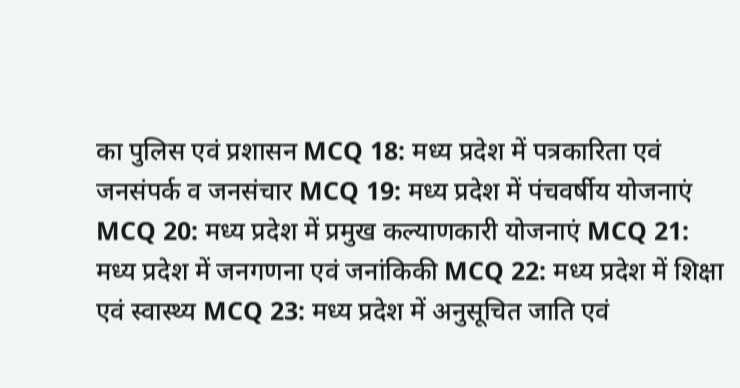का पुलिस एवं प्रशासन MCQ 18: मध्य प्रदेश में पत्रकारिता एवं जनसंपर्क व जनसंचार MCQ 19: मध्य प्रदेश में पंचवर्षीय योजनाएं MCQ 20: मध्य प्रदेश में प्रमुख कल्याणकारी योजनाएं MCQ 21: मध्य प्रदेश में जनगणना एवं जनांकिकी MCQ 22: मध्य प्रदेश में शिक्षा एवं स्वास्थ्य MCQ 23: मध्य प्रदेश में अनुसूचित जाति एवं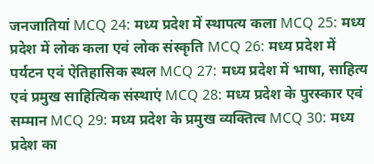जनजातियां MCQ 24: मध्य प्रदेश में स्थापत्य कला MCQ 25: मध्य प्रदेश में लोक कला एवं लोक संस्कृति MCQ 26: मध्य प्रदेश में पर्यटन एवं ऐतिहासिक स्थल MCQ 27: मध्य प्रदेश में भाषा, साहित्य एवं प्रमुख साहित्यिक संस्थाएं MCQ 28: मध्य प्रदेश के पुरस्कार एवं सम्मान MCQ 29: मध्य प्रदेश के प्रमुख व्यक्तित्व MCQ 30: मध्य प्रदेश का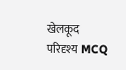खेलकूद परिदृश्य MCQ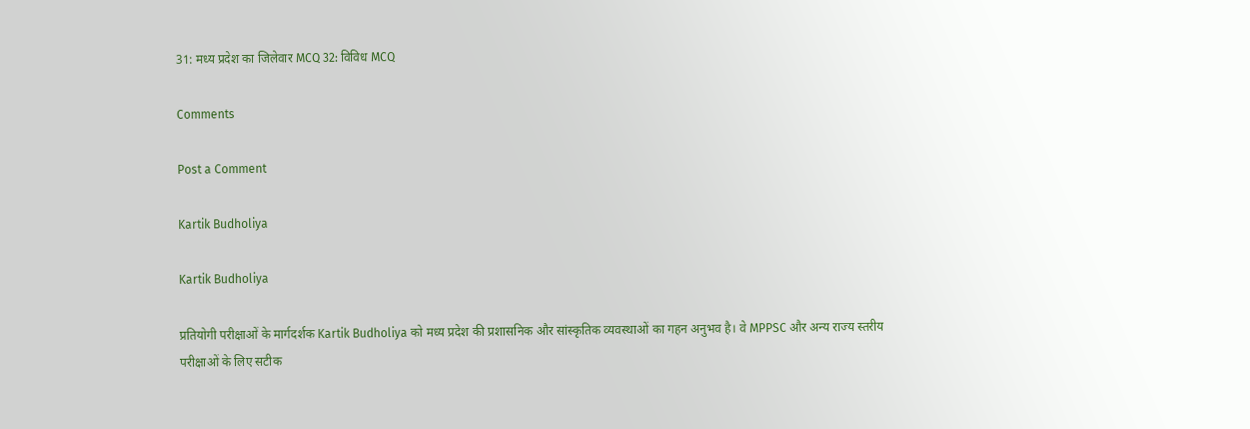31: मध्य प्रदेश का जिलेवार MCQ 32: विविध MCQ

Comments

Post a Comment

Kartik Budholiya

Kartik Budholiya

प्रतियोगी परीक्षाओं के मार्गदर्शक Kartik Budholiya को मध्य प्रदेश की प्रशासनिक और सांस्कृतिक व्यवस्थाओं का गहन अनुभव है। वे MPPSC और अन्य राज्य स्तरीय परीक्षाओं के लिए सटीक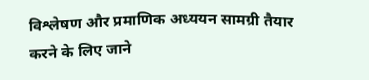विश्लेषण और प्रमाणिक अध्ययन सामग्री तैयार करने के लिए जाने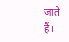जाते हैं।